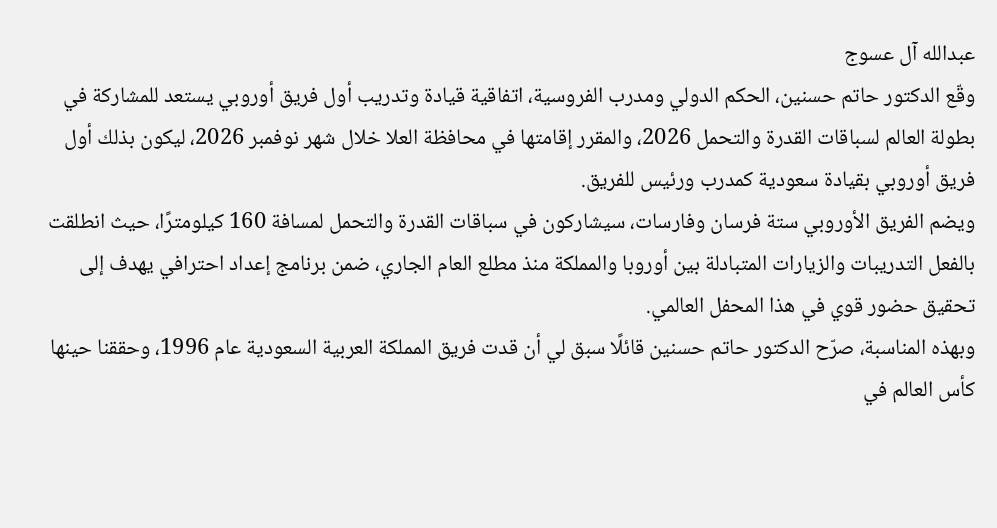عبدالله آل عسوج
وقّع الدكتور حاتم حسنين، الحكم الدولي ومدرب الفروسية، اتفاقية قيادة وتدريب أول فريق أوروبي يستعد للمشاركة في بطولة العالم لسباقات القدرة والتحمل 2026، والمقرر إقامتها في محافظة العلا خلال شهر نوفمبر 2026، ليكون بذلك أول فريق أوروبي بقيادة سعودية كمدرب ورئيس للفريق.
ويضم الفريق الأوروبي ستة فرسان وفارسات، سيشاركون في سباقات القدرة والتحمل لمسافة 160 كيلومترًا، حيث انطلقت بالفعل التدريبات والزيارات المتبادلة بين أوروبا والمملكة منذ مطلع العام الجاري، ضمن برنامج إعداد احترافي يهدف إلى تحقيق حضور قوي في هذا المحفل العالمي.
وبهذه المناسبة، صرّح الدكتور حاتم حسنين قائلًا سبق لي أن قدت فريق المملكة العربية السعودية عام 1996، وحققنا حينها كأس العالم في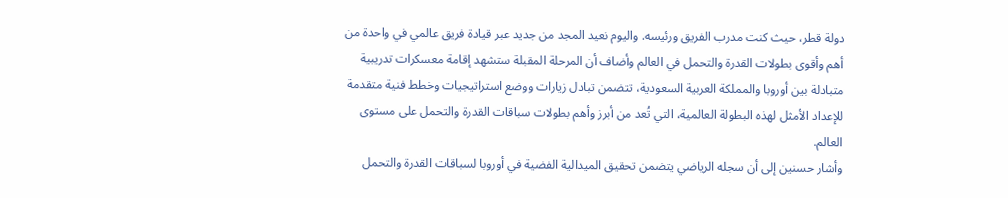دولة قطر، حيث كنت مدرب الفريق ورئيسه. واليوم نعيد المجد من جديد عبر قيادة فريق عالمي في واحدة من أهم وأقوى بطولات القدرة والتحمل في العالم وأضاف أن المرحلة المقبلة ستشهد إقامة معسكرات تدريبية متبادلة بين أوروبا والمملكة العربية السعودية، تتضمن تبادل زيارات ووضع استراتيجيات وخطط فنية متقدمة للإعداد الأمثل لهذه البطولة العالمية، التي تُعد من أبرز وأهم بطولات سباقات القدرة والتحمل على مستوى العالم.
وأشار حسنين إلى أن سجله الرياضي يتضمن تحقيق الميدالية الفضية في أوروبا لسباقات القدرة والتحمل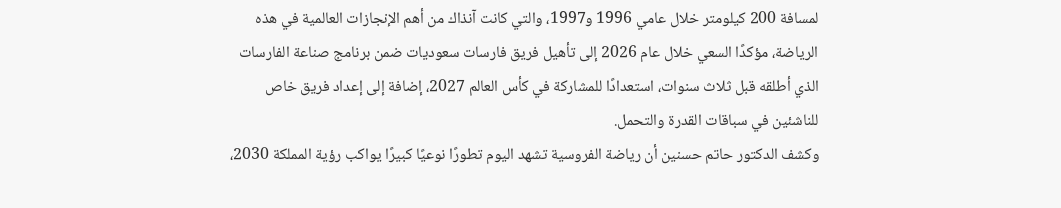لمسافة 200 كيلومتر خلال عامي 1996 و1997، والتي كانت آنذاك من أهم الإنجازات العالمية في هذه الرياضة، مؤكدًا السعي خلال عام 2026 إلى تأهيل فريق فارسات سعوديات ضمن برنامج صناعة الفارسات الذي أطلقه قبل ثلاث سنوات، استعدادًا للمشاركة في كأس العالم 2027، إضافة إلى إعداد فريق خاص للناشئين في سباقات القدرة والتحمل.
وكشف الدكتور حاتم حسنين أن رياضة الفروسية تشهد اليوم تطورًا نوعيًا كبيرًا يواكب رؤية المملكة 2030،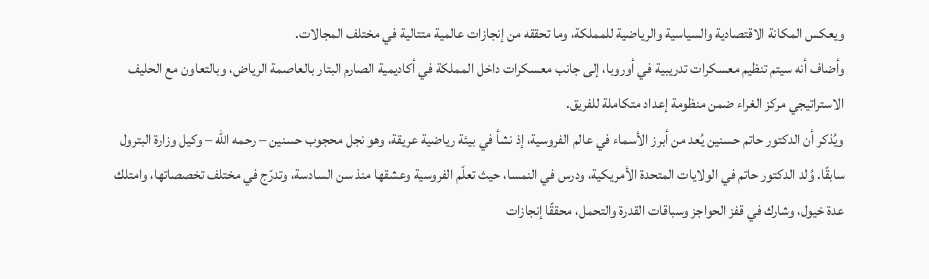ويعكس المكانة الاقتصادية والسياسية والرياضية للمملكة، وما تحققه من إنجازات عالمية متتالية في مختلف المجالات.
وأضاف أنه سيتم تنظيم معسكرات تدريبية في أوروبا، إلى جانب معسكرات داخل المملكة في أكاديمية الصارم البتار بالعاصمة الرياض، وبالتعاون مع الحليف الاستراتيجي مركز الغراء ضمن منظومة إعداد متكاملة للفريق.
ويُذكر أن الدكتور حاتم حسنين يُعد من أبرز الأسماء في عالم الفروسية، إذ نشأ في بيئة رياضية عريقة، وهو نجل محجوب حسنين – رحمه الله – وكيل وزارة البترول سابقًا. وُلد الدكتور حاتم في الولايات المتحدة الأمريكية، ودرس في النمسا، حيث تعلّم الفروسية وعشقها منذ سن السادسة، وتدرّج في مختلف تخصصاتها، وامتلك عدة خيول، وشارك في قفز الحواجز وسباقات القدرة والتحمل، محققًا إنجازات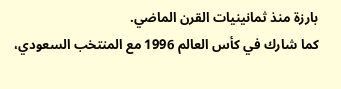بارزة منذ ثمانينيات القرن الماضي.
كما شارك في كأس العالم 1996 مع المنتخب السعودي،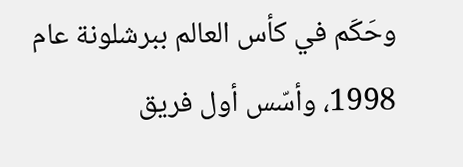وحَكَم في كأس العالم ببرشلونة عام 1998، وأسّس أول فريق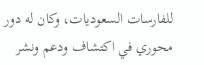للفارسات السعوديات، وكان له دور محوري في اكتشاف ودعم ونشر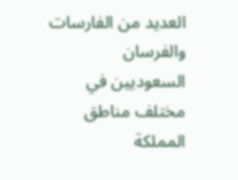العديد من الفارسات والفرسان السعوديين في مختلف مناطق المملكة